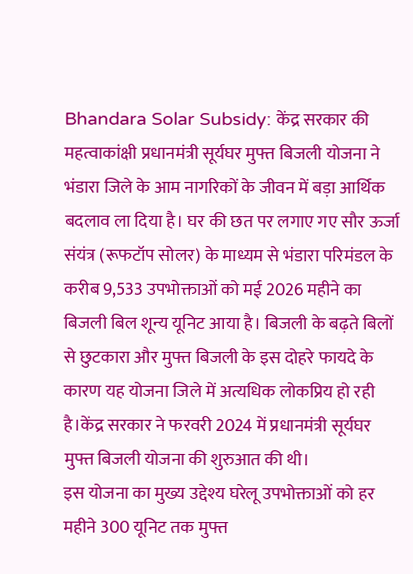Bhandara Solar Subsidy: केंद्र सरकार की महत्वाकांक्षी प्रधानमंत्री सूर्यघर मुफ्त बिजली योजना ने भंडारा जिले के आम नागरिकों के जीवन में बड़ा आर्थिक बदलाव ला दिया है। घर की छत पर लगाए गए सौर ऊर्जा संयंत्र (रूफटॉप सोलर) के माध्यम से भंडारा परिमंडल के करीब 9,533 उपभोक्ताओं को मई 2026 महीने का बिजली बिल शून्य यूनिट आया है। बिजली के बढ़ते बिलों से छुटकारा और मुफ्त बिजली के इस दोहरे फायदे के कारण यह योजना जिले में अत्यधिक लोकप्रिय हो रही है।केंद्र सरकार ने फरवरी 2024 में प्रधानमंत्री सूर्यघर मुफ्त बिजली योजना की शुरुआत की थी।
इस योजना का मुख्य उद्देश्य घरेलू उपभोक्ताओं को हर महीने 300 यूनिट तक मुफ्त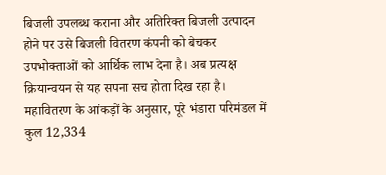बिजली उपलब्ध कराना और अतिरिक्त बिजली उत्पादन होने पर उसे बिजली वितरण कंपनी को बेचकर उपभोक्ताओं को आर्थिक लाभ देना है। अब प्रत्यक्ष क्रियान्वयन से यह सपना सच होता दिख रहा है। महावितरण के आंकड़ों के अनुसार, पूरे भंडारा परिमंडल में कुल 12,334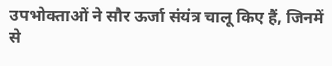उपभोक्ताओं ने सौर ऊर्जा संयंत्र चालू किए हैं, जिनमें से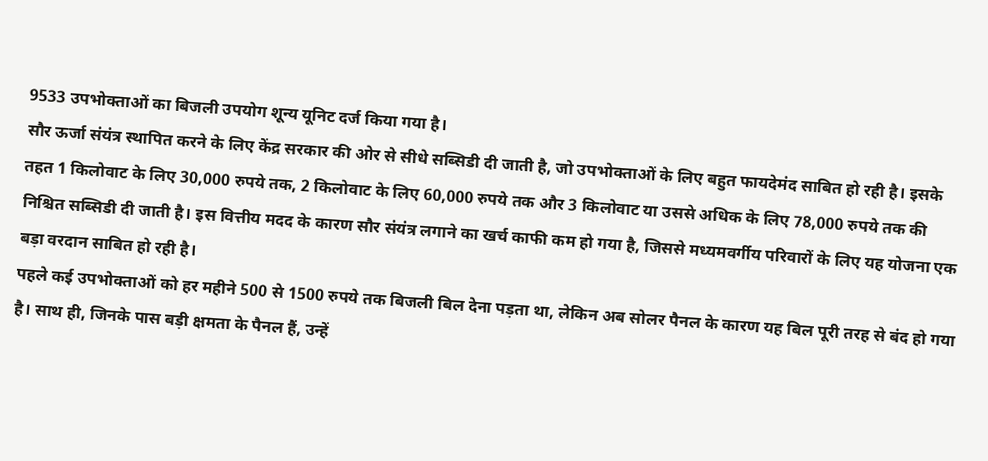9533 उपभोक्ताओं का बिजली उपयोग शून्य यूनिट दर्ज किया गया है।
सौर ऊर्जा संयंत्र स्थापित करने के लिए केंद्र सरकार की ओर से सीधे सब्सिडी दी जाती है, जो उपभोक्ताओं के लिए बहुत फायदेमंद साबित हो रही है। इसके तहत 1 किलोवाट के लिए 30,000 रुपये तक, 2 किलोवाट के लिए 60,000 रुपये तक और 3 किलोवाट या उससे अधिक के लिए 78,000 रुपये तक की निश्चित सब्सिडी दी जाती है। इस वित्तीय मदद के कारण सौर संयंत्र लगाने का खर्च काफी कम हो गया है, जिससे मध्यमवर्गीय परिवारों के लिए यह योजना एक बड़ा वरदान साबित हो रही है।
पहले कई उपभोक्ताओं को हर महीने 500 से 1500 रुपये तक बिजली बिल देना पड़ता था, लेकिन अब सोलर पैनल के कारण यह बिल पूरी तरह से बंद हो गया है। साथ ही, जिनके पास बड़ी क्षमता के पैनल हैं, उन्हें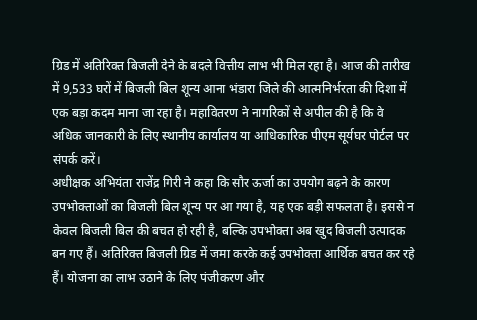ग्रिड में अतिरिक्त बिजली देने के बदले वित्तीय लाभ भी मिल रहा है। आज की तारीख में 9,533 घरों में बिजली बिल शून्य आना भंडारा जिले की आत्मनिर्भरता की दिशा में एक बड़ा कदम माना जा रहा है। महावितरण ने नागरिकों से अपील की है कि वे अधिक जानकारी के लिए स्थानीय कार्यालय या आधिकारिक पीएम सूर्यघर पोर्टल पर संपर्क करें।
अधीक्षक अभियंता राजेंद्र गिरी ने कहा कि सौर ऊर्जा का उपयोग बढ़ने के कारण उपभोक्ताओं का बिजली बिल शून्य पर आ गया है, यह एक बड़ी सफलता है। इससे न केवल बिजली बिल की बचत हो रही है, बल्कि उपभोक्ता अब खुद बिजली उत्पादक बन गए हैं। अतिरिक्त बिजली ग्रिड में जमा करके कई उपभोक्ता आर्थिक बचत कर रहे हैं। योजना का लाभ उठाने के लिए पंजीकरण और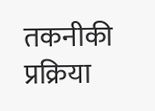तकनीकी प्रक्रिया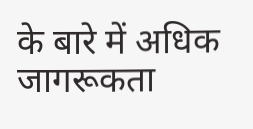के बारे में अधिक जागरूकता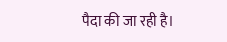पैदा की जा रही है।